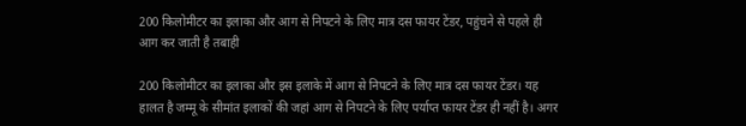200 किलोमीटर का इलाका और आग से निपटने के लिए मात्र दस फायर टेंडर, पहुंचने से पहले ही आग कर जाती है तबाही

200 किलोमीटर का इलाका और इस इलाके में आग से निपटने के लिए मात्र दस फायर टेंडर। यह हालत है जम्मू के सीमांत इलाकों की जहां आग से निपटने के लिए पर्याप्त फायर टेंडर ही नहीं है। अगर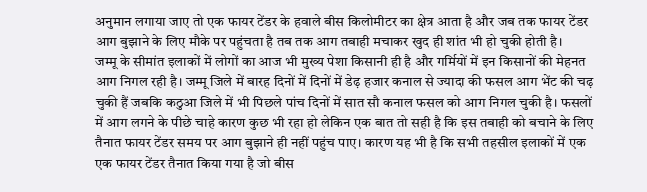अनुमान लगाया जाए तो एक फायर टेंडर के हवाले बीस किलोमीटर का क्षेत्र आता है और जब तक फायर टेंडर आग बुझाने के लिए मौके पर पहुंचता है तब तक आग तबाही मचाकर खुद ही शांत भी हो चुकी होती है।
जम्मू के सीमांत इलाकों में लोगों का आज भी मुख्य पेशा किसानी ही है और गर्मियों में इन किसानों की मेहनत आग निगल रही है। जम्मू जिले में बारह दिनों में दिनों में डेढ़ हजार कनाल से ज्यादा की फसल आग भेंट की चढ़ चुकी हैं जबकि कठुआ जिले में भी पिछले पांच दिनों में सात सौ कनाल फसल को आग निगल चुकी है। फसलों में आग लगने के पीछे चाहे कारण कुछ भी रहा हो लेकिन एक बात तो सही है कि इस तबाही को बचाने के लिए तैनात फायर टेंडर समय पर आग बुझाने ही नहीं पहुंच पाए। कारण यह भी है कि सभी तहसील इलाकों में एक एक फायर टेंडर तैनात किया गया है जो बीस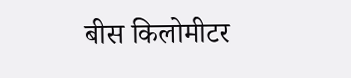बीस किलोमीटर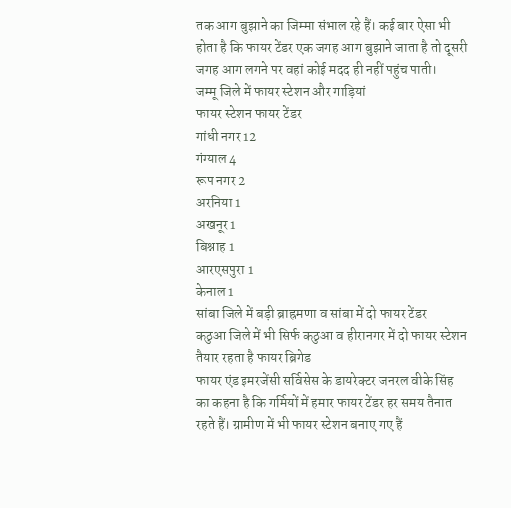तक आग बुझाने का जिम्मा संभाल रहे हैं। कई बार ऐसा भी होता है कि फायर टेंडर एक जगह आग बुझाने जाता है तो दूसरी जगह आग लगने पर वहां कोई मदद ही नहीं पहुंच पाती।
जम्मू जिले में फायर स्टेशन और गाड़ियां
फायर स्टेशन फायर टेंडर
गांधी नगर 12
गंग्याल 4
रूप नगर 2
अरनिया 1
अखनूर 1
बिश्नाह 1
आरएसपुरा 1
केनाल 1
सांबा जिले में बड़ी ब्राह्रमणा व सांबा में दो फायर टेंडर
कठुआ जिले में भी सिर्फ कठुआ व हीरानगर में दो फायर स्टेशन
तैयार रहता है फायर ब्रिगेड
फायर एंड इमरजेंसी सर्विसेस के डायरेक्टर जनरल वीके सिंह का कहना है कि गर्मियों में हमार फायर टेंडर हर समय तैनात रहते हैं। ग्रामीण में भी फायर स्टेशन बनाए गए हैं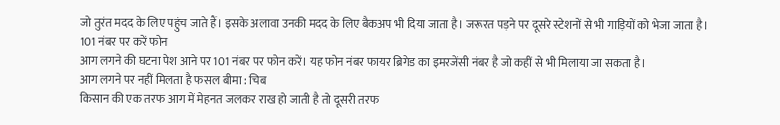जो तुरंत मदद के लिए पहुंच जाते हैं। इसके अलावा उनकी मदद के लिए बैकअप भी दिया जाता है। जरूरत पड़ने पर दूसरे स्टेशनों से भी गाड़ियों को भेजा जाता है।
101 नंबर पर करें फोन
आग लगने की घटना पेश आने पर 101 नंबर पर फोन करें। यह फोन नंबर फायर ब्रिगेड का इमरजेंसी नंबर है जो कहीं से भी मिलाया जा सकता है।
आग लगने पर नहीं मिलता है फसल बीमा : चिब
किसान की एक तरफ आग में मेहनत जलकर राख हो जाती है तो दूसरी तरफ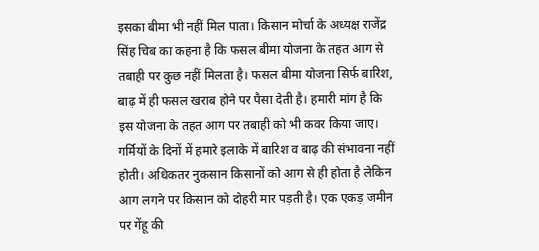इसका बीमा भी नहीं मिल पाता। किसान मोर्चा के अध्यक्ष राजेंद्र सिंह चिब का कहना है कि फसल बीमा योजना के तहत आग से तबाही पर कुछ नहीं मिलता है। फसल बीमा योजना सिर्फ बारिश, बाढ़ में ही फसल खराब होने पर पैसा देती है। हमारी मांग है कि इस योजना के तहत आग पर तबाही को भी कवर किया जाए।
गर्मियों के दिनों में हमारे इलाके में बारिश व बाढ़ की संभावना नहीं होती। अधिकतर नुकसान किसानों को आग से ही होता है लेकिन आग लगने पर किसान को दोहरी मार पड़ती है। एक एकड़ जमीन पर गेंहू की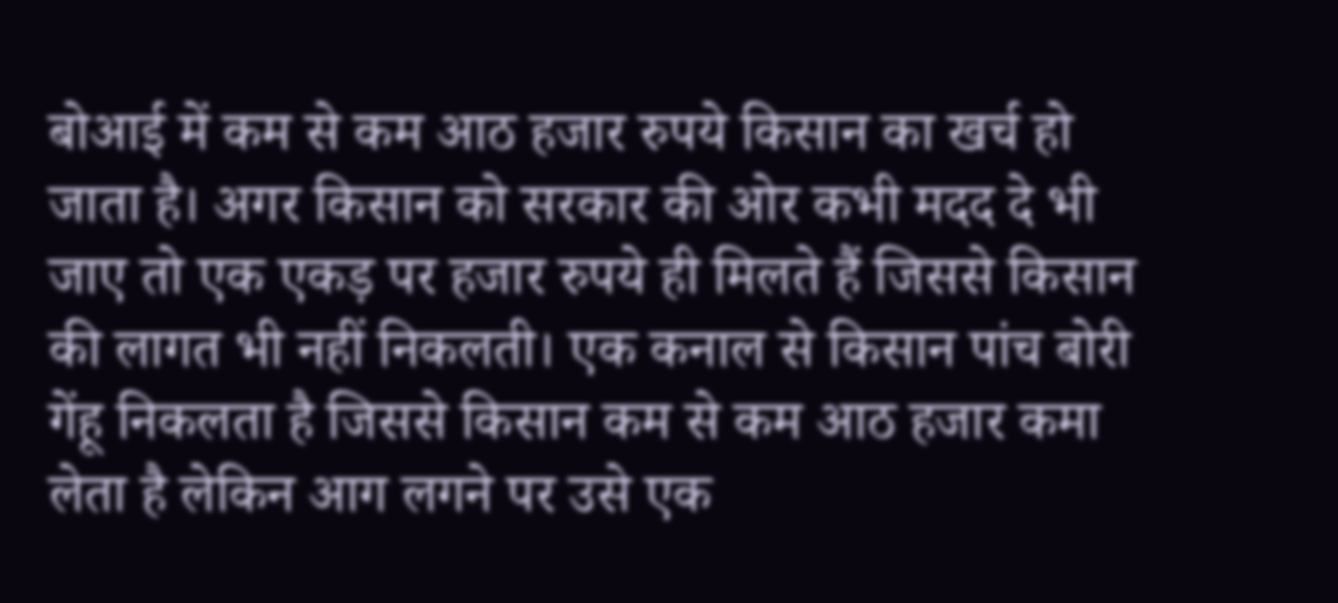बोआई में कम से कम आठ हजार रुपये किसान का खर्च हो जाता है। अगर किसान को सरकार की ओर कभी मदद दे भी जाए तो एक एकड़ पर हजार रुपये ही मिलते हैं जिससे किसान की लागत भी नहीं निकलती। एक कनाल से किसान पांच बोरी गेंहू निकलता है जिससे किसान कम से कम आठ हजार कमा लेता है लेकिन आग लगने पर उसे एक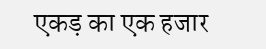एकड़ का एक हजार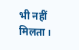भी नहीं मिलता।